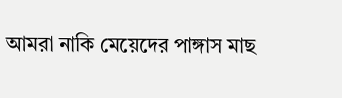আমরা নাকি মেয়েদের পাঙ্গাস মাছ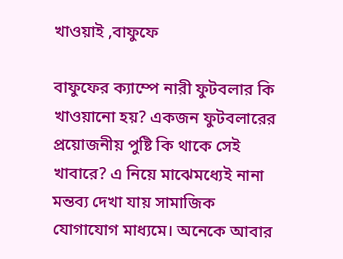খাওয়াই ,বাফুফে

বাফুফের ক্যাম্পে নারী ফুটবলার কি খাওয়ানো হয়? একজন ফুটবলারের প্রয়োজনীয় পুষ্টি কি থাকে সেই খাবারে? এ নিয়ে মাঝেমধ্যেই নানা মন্তব্য দেখা যায় সামাজিক যোগাযোগ মাধ্যমে। অনেকে আবার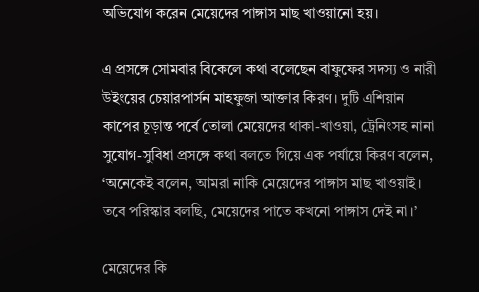অভিযোগ করেন মেয়েদের পাঙ্গাস মাছ খাওয়ানো হয়।

এ প্রসঙ্গে সোমবার বিকেলে কথা বলেছেন বাফুফের সদস্য ও নারী উইংয়ের চেয়ারপার্সন মাহফুজা আক্তার কিরণ। দুটি এশিয়ান কাপের চূড়ান্ত পর্বে তোলা মেয়েদের থাকা-খাওয়া, ট্রেনিংসহ নানা সুযোগ-সুবিধা প্রসঙ্গে কথা বলতে গিয়ে এক পর্যায়ে কিরণ বলেন, ‘অনেকেই বলেন, আমরা নাকি মেয়েদের পাঙ্গাস মাছ খাওয়াই। তবে পরিস্কার বলছি, মেয়েদের পাতে কখনো পাঙ্গাস দেই না।’

মেয়েদের কি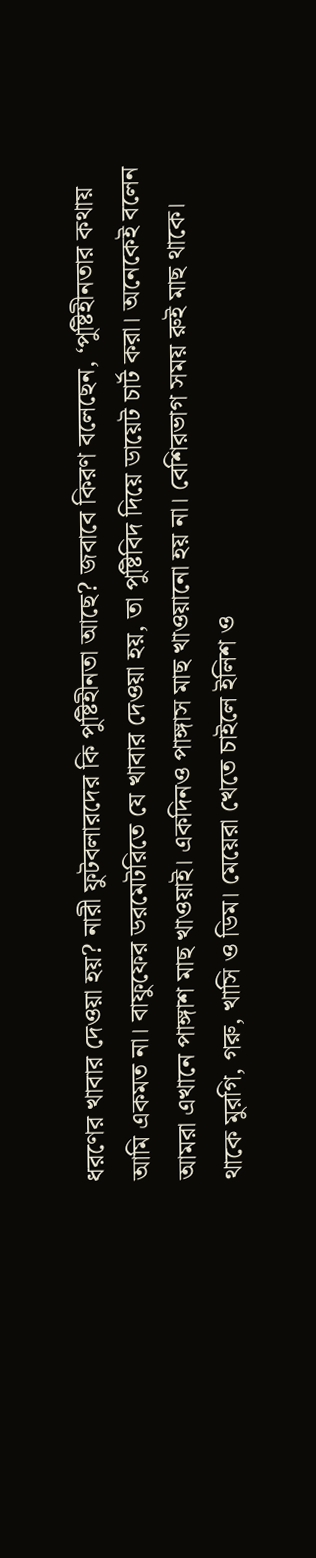ধরণের খাবার দেওয়া হয়? নারী ফুটবলারদের কি পুষ্টিহীনতা আছে? জবাবে কিরণ বলেছেন, ‘পুষ্টিহীনতার কথায় আমি একমত না। বাফুফের ডরমেটরিতে যে খাবার দেওয়া হয়, তা পুষ্টিবিদ দিয়ে ডায়েট চার্ট করা। অনেকেই বলেন আমরা এখানে পাঙ্গাশ মাছ খাওয়াই। একদিনও পাঙ্গাস মাছ খাওয়ানো হয় না। বেশিরভাগ সময় রুই মাছ থাকে। থাকে মুরগি, গরু, খাসি ও ডিম। মেয়েরা খেতে চাইলে ইলিশ ও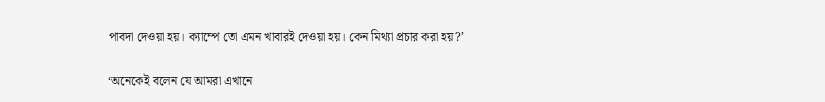পাবদা দেওয়া হয়। ক্যাম্পে তো এমন খাবারই দেওয়া হয়। কেন মিথ্যা প্রচার করা হয়?’

‘অনেকেই বলেন যে আমরা এখানে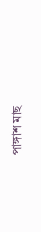পাঙ্গাশ মাছ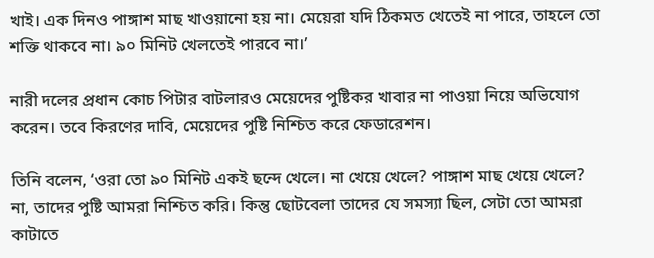খাই। এক দিনও পাঙ্গাশ মাছ খাওয়ানো হয় না। মেয়েরা যদি ঠিকমত খেতেই না পারে, তাহলে তো শক্তি থাকবে না। ৯০ মিনিট খেলতেই পারবে না।’

নারী দলের প্রধান কোচ পিটার বাটলারও মেয়েদের পুষ্টিকর খাবার না পাওয়া নিয়ে অভিযোগ করেন। তবে কিরণের দাবি, মেয়েদের পুষ্টি নিশ্চিত করে ফেডারেশন।

তিনি বলেন, ‘ওরা তো ৯০ মিনিট একই ছন্দে খেলে। না খেয়ে খেলে? পাঙ্গাশ মাছ খেয়ে খেলে? না, তাদের পুষ্টি আমরা নিশ্চিত করি। কিন্তু ছোটবেলা তাদের যে সমস্যা ছিল, সেটা তো আমরা কাটাতে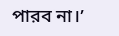পারব না।’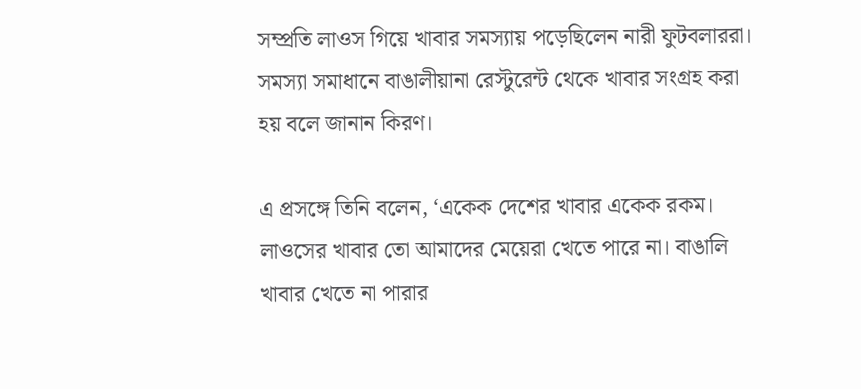সম্প্রতি লাওস গিয়ে খাবার সমস্যায় পড়েছিলেন নারী ফুটবলাররা। সমস্যা সমাধানে বাঙালীয়ানা রেস্টুরেন্ট থেকে খাবার সংগ্রহ করা হয় বলে জানান কিরণ।

এ প্রসঙ্গে তিনি বলেন, ‘একেক দেশের খাবার একেক রকম। লাওসের খাবার তো আমাদের মেয়েরা খেতে পারে না। বাঙালি খাবার খেতে না পারার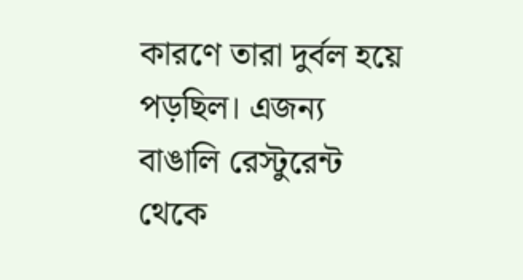কারণে তারা দুর্বল হয়ে পড়ছিল। এজন্য বাঙালি রেস্টুরেন্ট থেকে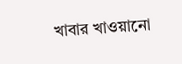খাবার খাওয়ানো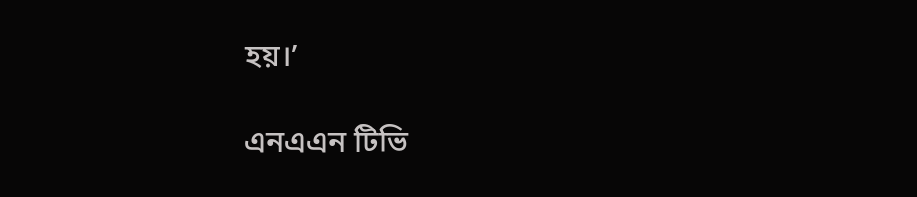হয়।’

এনএএন টিভি